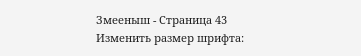Змееныш - Страница 43
Изменить размер шрифта: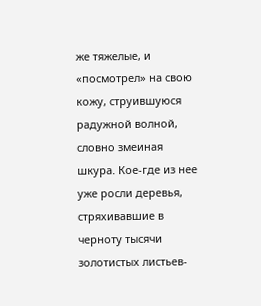же тяжелые, и «посмотрел» на свою кожу, струившуюся радужной волной, словно змеиная шкура. Кое-где из нее уже росли деревья, стряхивавшие в черноту тысячи золотистых листьев-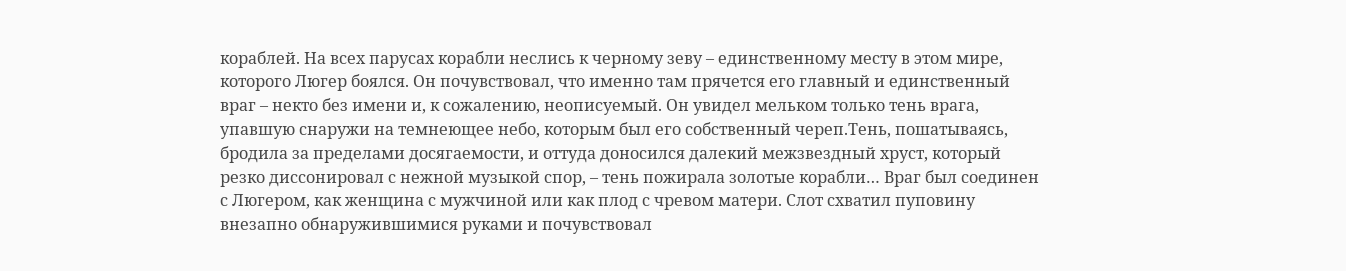кораблей. На всех парусах корабли неслись к черному зеву – единственному месту в этом мире, которого Люгер боялся. Он почувствовал, что именно там прячется его главный и единственный враг – некто без имени и, к сожалению, неописуемый. Он увидел мельком только тень врага, упавшую снаружи на темнеющее небо, которым был его собственный череп.Тень, пошатываясь, бродила за пределами досягаемости, и оттуда доносился далекий межзвездный хруст, который резко диссонировал с нежной музыкой спор, – тень пожирала золотые корабли… Враг был соединен с Люгером, как женщина с мужчиной или как плод с чревом матери. Слот схватил пуповину внезапно обнаружившимися руками и почувствовал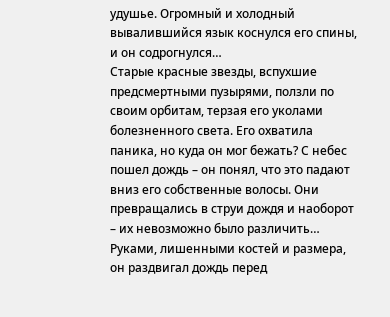удушье. Огромный и холодный вывалившийся язык коснулся его спины, и он содрогнулся…
Старые красные звезды, вспухшие предсмертными пузырями, ползли по своим орбитам, терзая его уколами болезненного света. Его охватила паника, но куда он мог бежать? С небес пошел дождь – он понял, что это падают вниз его собственные волосы. Они превращались в струи дождя и наоборот – их невозможно было различить…
Руками, лишенными костей и размера, он раздвигал дождь перед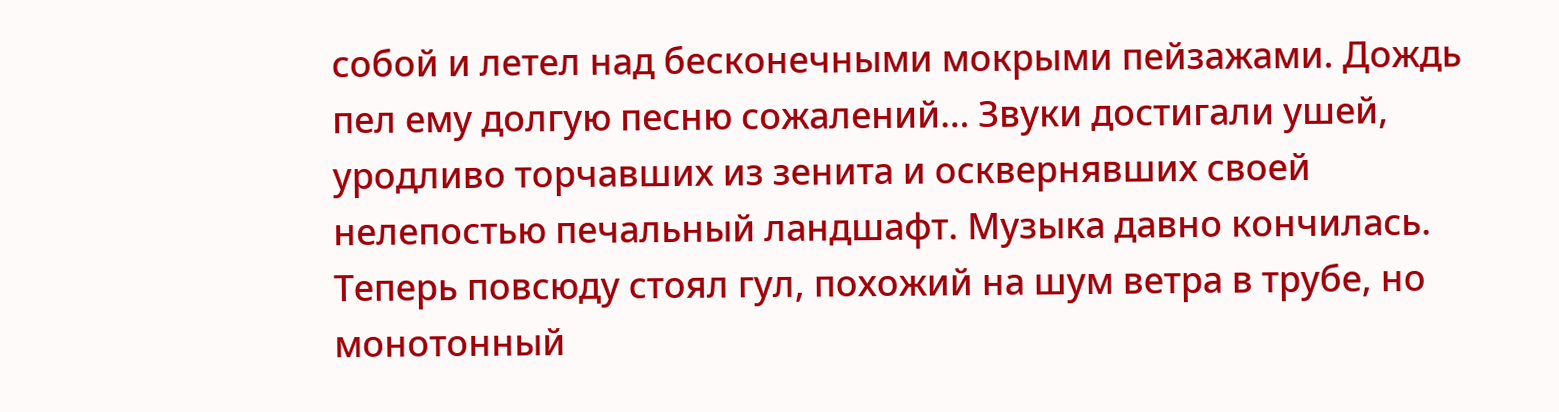собой и летел над бесконечными мокрыми пейзажами. Дождь пел ему долгую песню сожалений… Звуки достигали ушей, уродливо торчавших из зенита и осквернявших своей нелепостью печальный ландшафт. Музыка давно кончилась.
Теперь повсюду стоял гул, похожий на шум ветра в трубе, но монотонный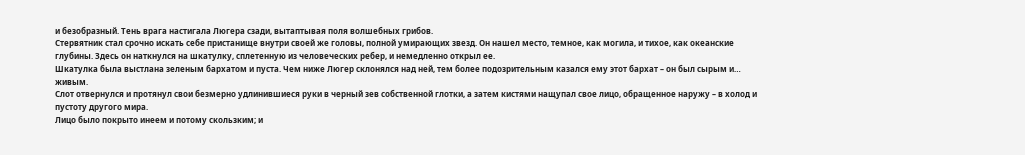и безобразный. Тень врага настигала Люгера сзади, вытаптывая поля волшебных грибов.
Стервятник стал срочно искать себе пристанище внутри своей же головы, полной умирающих звезд. Он нашел место, темное, как могила, и тихое, как океанские глубины. Здесь он наткнулся на шкатулку, сплетенную из человеческих ребер, и немедленно открыл ее.
Шкатулка была выстлана зеленым бархатом и пуста. Чем ниже Люгер склонялся над ней, тем более подозрительным казался ему этот бархат – он был сырым и… живым.
Слот отвернулся и протянул свои безмерно удлинившиеся руки в черный зев собственной глотки, а затем кистями нащупал свое лицо, обращенное наружу – в холод и пустоту другого мира.
Лицо было покрыто инеем и потому скользким; и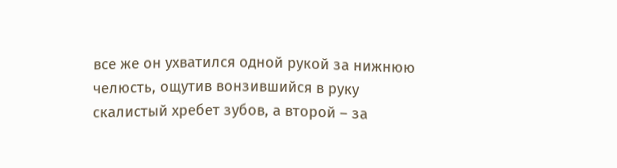все же он ухватился одной рукой за нижнюю челюсть, ощутив вонзившийся в руку скалистый хребет зубов, а второй – за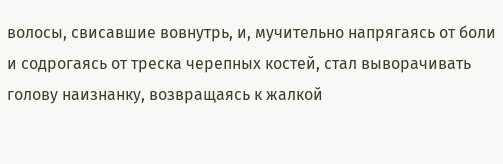волосы, свисавшие вовнутрь, и, мучительно напрягаясь от боли и содрогаясь от треска черепных костей, стал выворачивать голову наизнанку, возвращаясь к жалкой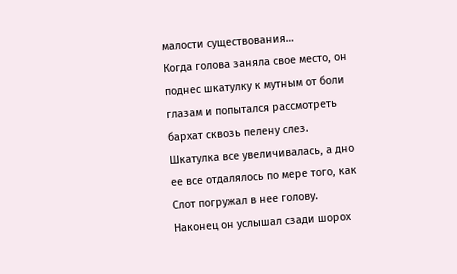малости существования…
Когда голова заняла свое место, он поднес шкатулку к мутным от боли глазам и попытался рассмотреть бархат сквозь пелену слез. Шкатулка все увеличивалась, а дно ее все отдалялось по мере того, как Слот погружал в нее голову.
Наконец он услышал сзади шорох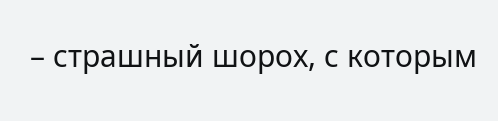– страшный шорох, с которым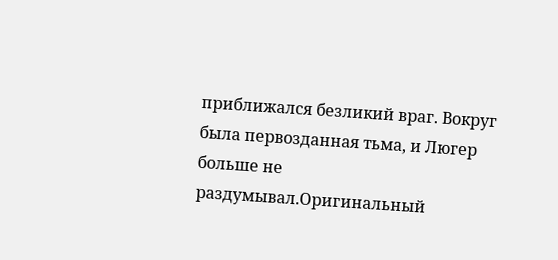приближался безликий враг. Вокруг была первозданная тьма, и Люгер больше не раздумывал.Оригинальный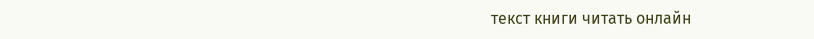текст книги читать онлайн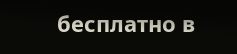бесплатно в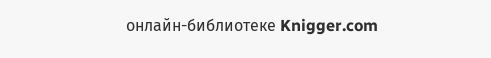онлайн-библиотеке Knigger.com